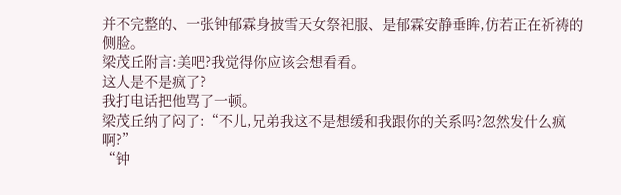并不完整的、一张钟郁霖身披雪天女祭祀服、是郁霖安静垂眸,仿若正在祈祷的侧脸。
梁茂丘附言:美吧?我觉得你应该会想看看。
这人是不是疯了?
我打电话把他骂了一顿。
梁茂丘纳了闷了:“不儿,兄弟我这不是想缓和我跟你的关系吗?忽然发什么疯啊?”
“钟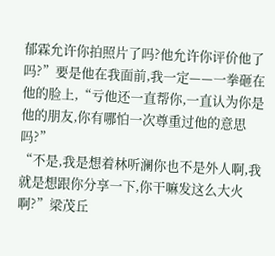郁霖允许你拍照片了吗?他允许你评价他了吗?”要是他在我面前,我一定——一拳砸在他的脸上,“亏他还一直帮你,一直认为你是他的朋友,你有哪怕一次尊重过他的意思吗?”
“不是,我是想着林听澜你也不是外人啊,我就是想跟你分享一下,你干嘛发这么大火啊?”梁茂丘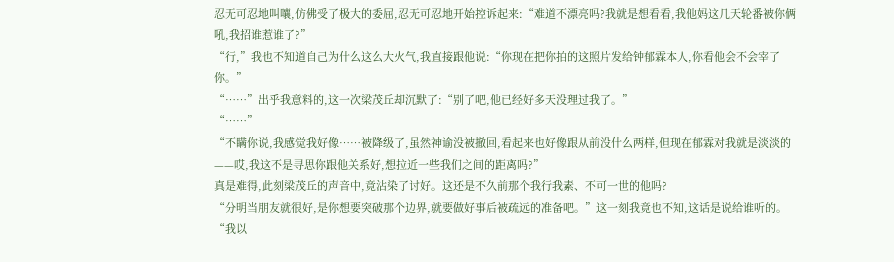忍无可忍地叫嚷,仿佛受了极大的委屈,忍无可忍地开始控诉起来:“难道不漂亮吗?我就是想看看,我他妈这几天轮番被你俩吼,我招谁惹谁了?”
“行,”我也不知道自己为什么这么大火气,我直接跟他说:“你现在把你拍的这照片发给钟郁霖本人,你看他会不会宰了你。”
“……”出乎我意料的,这一次梁茂丘却沉默了:“别了吧,他已经好多天没理过我了。”
“……”
“不瞒你说,我感觉我好像……被降级了,虽然神谕没被撤回,看起来也好像跟从前没什么两样,但现在郁霖对我就是淡淡的——哎,我这不是寻思你跟他关系好,想拉近一些我们之间的距离吗?”
真是难得,此刻梁茂丘的声音中,竟沾染了讨好。这还是不久前那个我行我素、不可一世的他吗?
“分明当朋友就很好,是你想要突破那个边界,就要做好事后被疏远的准备吧。”这一刻我竟也不知,这话是说给谁听的。
“我以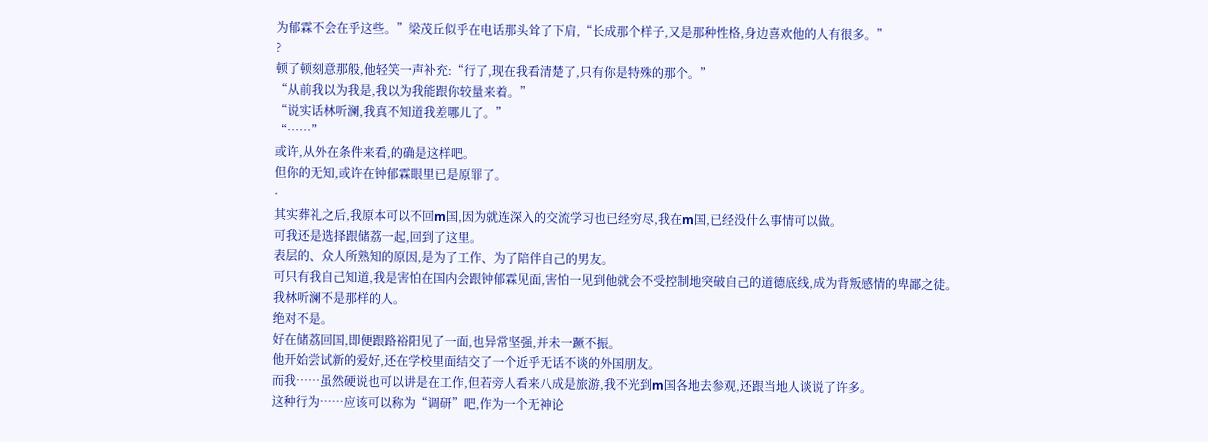为郁霖不会在乎这些。”梁茂丘似乎在电话那头耸了下肩,“长成那个样子,又是那种性格,身边喜欢他的人有很多。”
?
顿了顿刻意那般,他轻笑一声补充:“行了,现在我看清楚了,只有你是特殊的那个。”
“从前我以为我是,我以为我能跟你较量来着。”
“说实话林听澜,我真不知道我差哪儿了。”
“……”
或许,从外在条件来看,的确是这样吧。
但你的无知,或许在钟郁霖眼里已是原罪了。
·
其实葬礼之后,我原本可以不回m国,因为就连深入的交流学习也已经穷尽,我在m国,已经没什么事情可以做。
可我还是选择跟储荔一起,回到了这里。
表层的、众人所熟知的原因,是为了工作、为了陪伴自己的男友。
可只有我自己知道,我是害怕在国内会跟钟郁霖见面,害怕一见到他就会不受控制地突破自己的道德底线,成为背叛感情的卑鄙之徒。
我林听澜不是那样的人。
绝对不是。
好在储荔回国,即便跟路裕阳见了一面,也异常坚强,并未一蹶不振。
他开始尝试新的爱好,还在学校里面结交了一个近乎无话不谈的外国朋友。
而我……虽然硬说也可以讲是在工作,但若旁人看来八成是旅游,我不光到m国各地去参观,还跟当地人谈说了许多。
这种行为……应该可以称为“调研”吧,作为一个无神论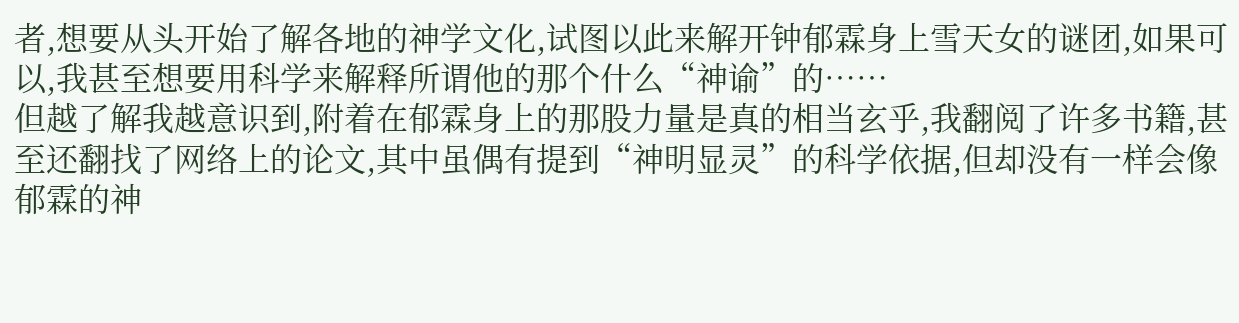者,想要从头开始了解各地的神学文化,试图以此来解开钟郁霖身上雪天女的谜团,如果可以,我甚至想要用科学来解释所谓他的那个什么“神谕”的……
但越了解我越意识到,附着在郁霖身上的那股力量是真的相当玄乎,我翻阅了许多书籍,甚至还翻找了网络上的论文,其中虽偶有提到“神明显灵”的科学依据,但却没有一样会像郁霖的神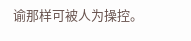谕那样可被人为操控。